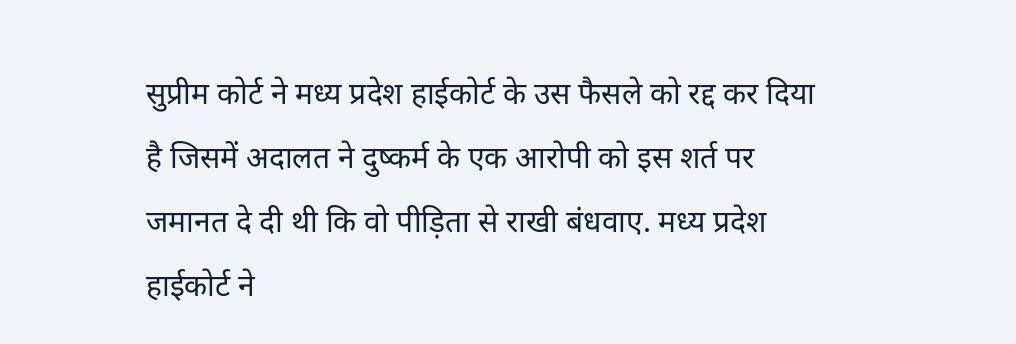सुप्रीम कोर्ट ने मध्य प्रदेश हाईकोर्ट के उस फैसले को रद्द कर दिया है जिसमें अदालत ने दुष्कर्म के एक आरोपी को इस शर्त पर जमानत दे दी थी कि वो पीड़िता से राखी बंधवाए. मध्य प्रदेश हाईकोर्ट ने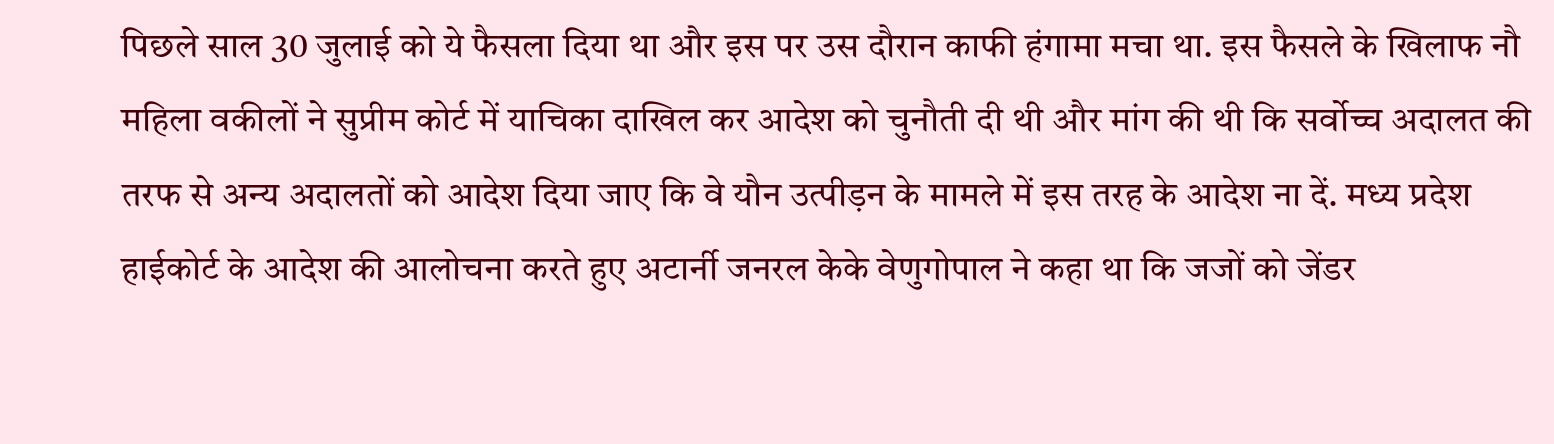पिछले साल 30 जुलाई को ये फैसला दिया था और इस पर उस दौरान काफी हंगामा मचा था. इस फैसले के खिलाफ नौ महिला वकीलों ने सुप्रीम कोर्ट में याचिका दाखिल कर आदेश को चुनौती दी थी और मांग की थी कि सर्वोच्च अदालत की तरफ से अन्य अदालतों को आदेश दिया जाए कि वे यौन उत्पीड़न के मामले में इस तरह के आदेश ना दें. मध्य प्रदेश हाईकोर्ट के आदेश की आलोचना करते हुए अटार्नी जनरल केके वेणुगोपाल ने कहा था कि जजों को जेंडर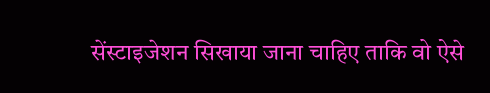सेंस्टाइजेशन सिखाया जाना चाहिए ताकि वो ऐसे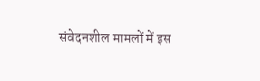संवेदनशील मामलों में इस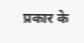प्रकार के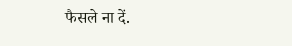फैसले ना दें.